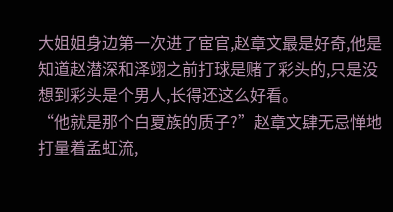大姐姐身边第一次进了宦官,赵章文最是好奇,他是知道赵潜深和泽翊之前打球是赌了彩头的,只是没想到彩头是个男人,长得还这么好看。
“他就是那个白夏族的质子?”赵章文肆无忌惮地打量着孟虹流,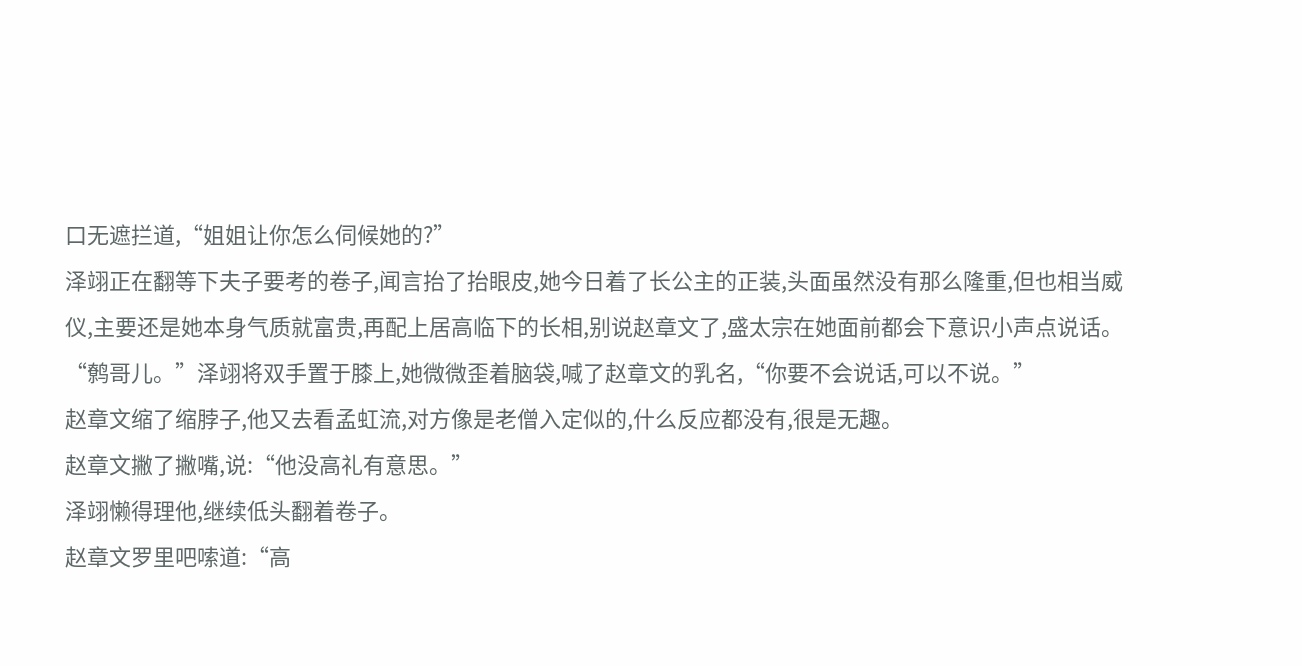口无遮拦道,“姐姐让你怎么伺候她的?”
泽翊正在翻等下夫子要考的卷子,闻言抬了抬眼皮,她今日着了长公主的正装,头面虽然没有那么隆重,但也相当威仪,主要还是她本身气质就富贵,再配上居高临下的长相,别说赵章文了,盛太宗在她面前都会下意识小声点说话。
“鹩哥儿。”泽翊将双手置于膝上,她微微歪着脑袋,喊了赵章文的乳名,“你要不会说话,可以不说。”
赵章文缩了缩脖子,他又去看孟虹流,对方像是老僧入定似的,什么反应都没有,很是无趣。
赵章文撇了撇嘴,说:“他没高礼有意思。”
泽翊懒得理他,继续低头翻着卷子。
赵章文罗里吧嗦道:“高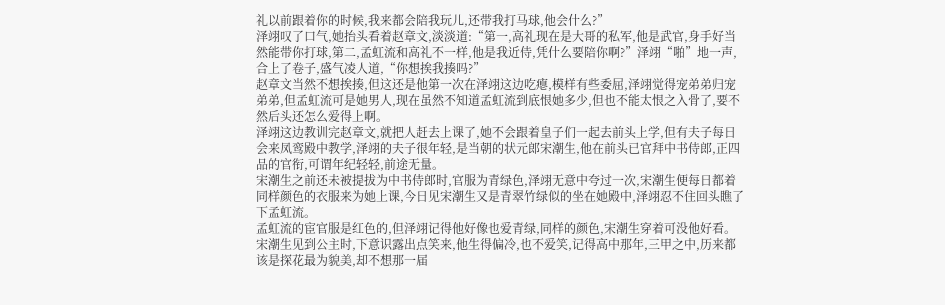礼以前跟着你的时候,我来都会陪我玩儿,还带我打马球,他会什么?”
泽翊叹了口气,她抬头看着赵章文,淡淡道:“第一,高礼现在是大哥的私军,他是武官,身手好当然能带你打球,第二,孟虹流和高礼不一样,他是我近侍,凭什么要陪你啊?”泽翊“啪”地一声,合上了卷子,盛气凌人道,“你想挨我揍吗?”
赵章文当然不想挨揍,但这还是他第一次在泽翊这边吃瘪,模样有些委屈,泽翊觉得宠弟弟归宠弟弟,但孟虹流可是她男人,现在虽然不知道孟虹流到底恨她多少,但也不能太恨之入骨了,要不然后头还怎么爱得上啊。
泽翊这边教训完赵章文,就把人赶去上课了,她不会跟着皇子们一起去前头上学,但有夫子每日会来凤鸾殿中教学,泽翊的夫子很年轻,是当朝的状元郎宋潮生,他在前头已官拜中书侍郎,正四品的官衔,可谓年纪轻轻,前途无量。
宋潮生之前还未被提拔为中书侍郎时,官服为青绿色,泽翊无意中夸过一次,宋潮生便每日都着同样颜色的衣服来为她上课,今日见宋潮生又是青翠竹绿似的坐在她殿中,泽翊忍不住回头瞧了下孟虹流。
孟虹流的宦官服是红色的,但泽翊记得他好像也爱青绿,同样的颜色,宋潮生穿着可没他好看。
宋潮生见到公主时,下意识露出点笑来,他生得偏冷,也不爱笑,记得高中那年,三甲之中,历来都该是探花最为貌美,却不想那一届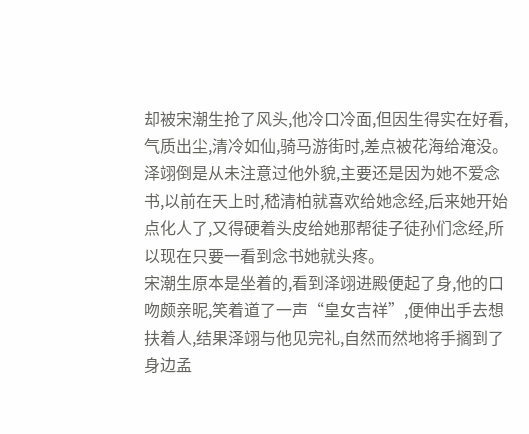却被宋潮生抢了风头,他冷口冷面,但因生得实在好看,气质出尘,清冷如仙,骑马游街时,差点被花海给淹没。
泽翊倒是从未注意过他外貌,主要还是因为她不爱念书,以前在天上时,嵇清柏就喜欢给她念经,后来她开始点化人了,又得硬着头皮给她那帮徒子徒孙们念经,所以现在只要一看到念书她就头疼。
宋潮生原本是坐着的,看到泽翊进殿便起了身,他的口吻颇亲昵,笑着道了一声“皇女吉祥”,便伸出手去想扶着人,结果泽翊与他见完礼,自然而然地将手搁到了身边孟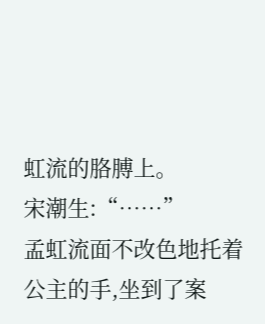虹流的胳膊上。
宋潮生:“……”
孟虹流面不改色地托着公主的手,坐到了案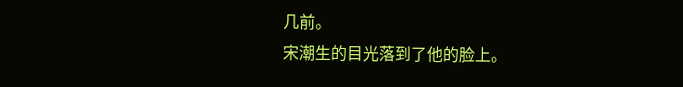几前。
宋潮生的目光落到了他的脸上。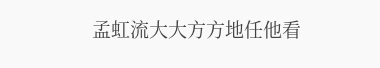孟虹流大大方方地任他看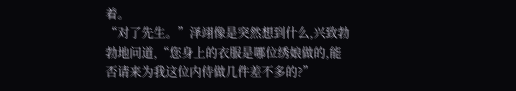着。
“对了先生。”泽翊像是突然想到什么,兴致勃勃地问道,“您身上的衣服是哪位绣娘做的,能否请来为我这位内侍做几件差不多的?”